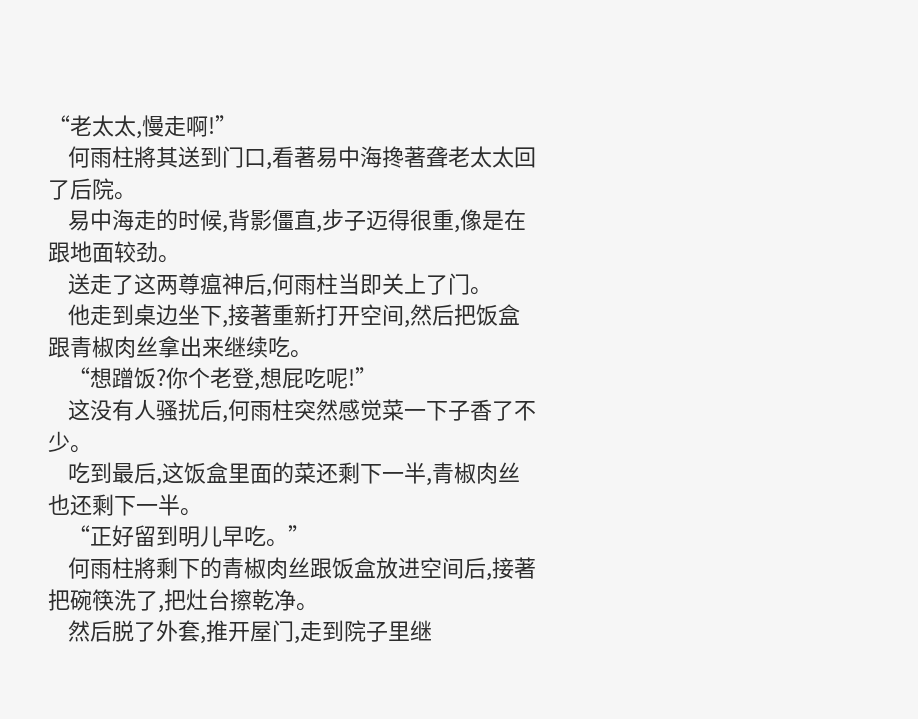“老太太,慢走啊!”
    何雨柱將其送到门口,看著易中海搀著聋老太太回了后院。
    易中海走的时候,背影僵直,步子迈得很重,像是在跟地面较劲。
    送走了这两尊瘟神后,何雨柱当即关上了门。
    他走到桌边坐下,接著重新打开空间,然后把饭盒跟青椒肉丝拿出来继续吃。
    “想蹭饭?你个老登,想屁吃呢!”
    这没有人骚扰后,何雨柱突然感觉菜一下子香了不少。
    吃到最后,这饭盒里面的菜还剩下一半,青椒肉丝也还剩下一半。
    “正好留到明儿早吃。”
    何雨柱將剩下的青椒肉丝跟饭盒放进空间后,接著把碗筷洗了,把灶台擦乾净。
    然后脱了外套,推开屋门,走到院子里继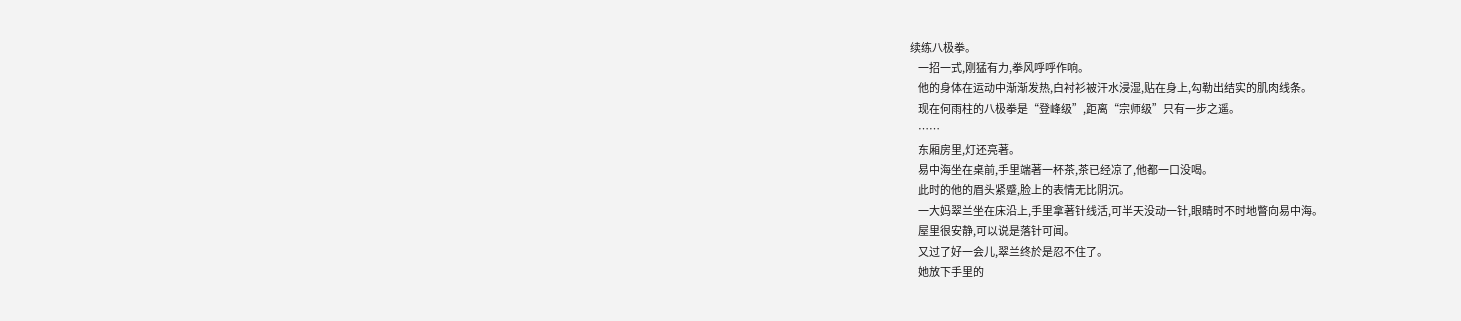续练八极拳。
    一招一式,刚猛有力,拳风呼呼作响。
    他的身体在运动中渐渐发热,白衬衫被汗水浸湿,贴在身上,勾勒出结实的肌肉线条。
    现在何雨柱的八极拳是“登峰级”,距离“宗师级”只有一步之遥。
    ……
    东厢房里,灯还亮著。
    易中海坐在桌前,手里端著一杯茶,茶已经凉了,他都一口没喝。
    此时的他的眉头紧蹙,脸上的表情无比阴沉。
    一大妈翠兰坐在床沿上,手里拿著针线活,可半天没动一针,眼睛时不时地瞥向易中海。
    屋里很安静,可以说是落针可闻。
    又过了好一会儿,翠兰终於是忍不住了。
    她放下手里的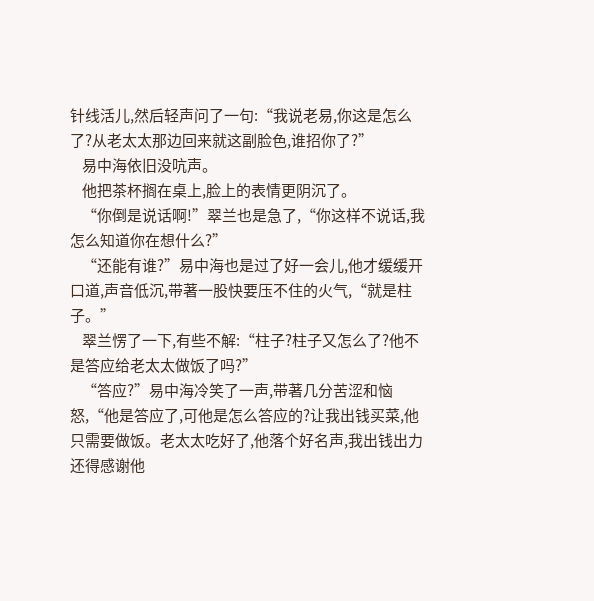针线活儿,然后轻声问了一句:“我说老易,你这是怎么了?从老太太那边回来就这副脸色,谁招你了?”
    易中海依旧没吭声。
    他把茶杯搁在桌上,脸上的表情更阴沉了。
    “你倒是说话啊!”翠兰也是急了,“你这样不说话,我怎么知道你在想什么?”
    “还能有谁?”易中海也是过了好一会儿,他才缓缓开口道,声音低沉,带著一股快要压不住的火气,“就是柱子。”
    翠兰愣了一下,有些不解:“柱子?柱子又怎么了?他不是答应给老太太做饭了吗?”
    “答应?”易中海冷笑了一声,带著几分苦涩和恼怒,“他是答应了,可他是怎么答应的?让我出钱买菜,他只需要做饭。老太太吃好了,他落个好名声,我出钱出力还得感谢他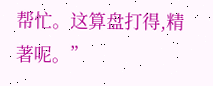帮忙。这算盘打得,精著呢。”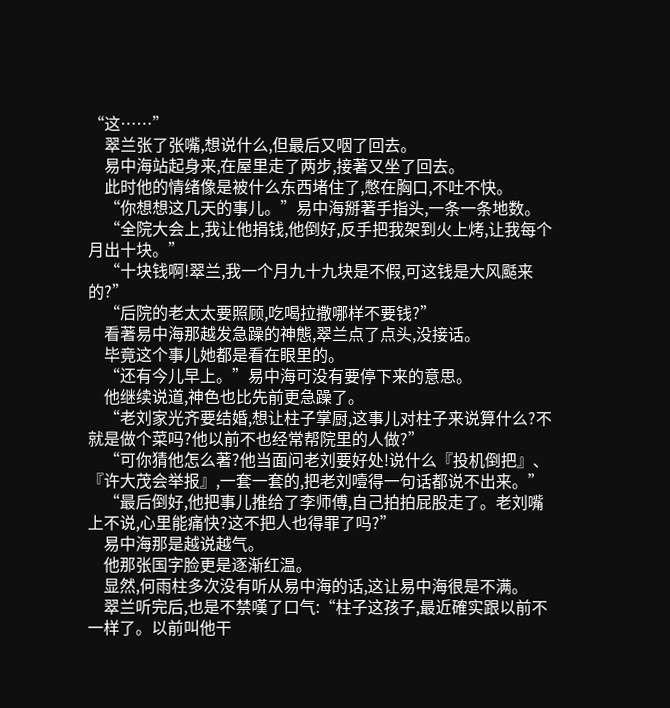“这……”
    翠兰张了张嘴,想说什么,但最后又咽了回去。
    易中海站起身来,在屋里走了两步,接著又坐了回去。
    此时他的情绪像是被什么东西堵住了,憋在胸口,不吐不快。
    “你想想这几天的事儿。”易中海掰著手指头,一条一条地数。
    “全院大会上,我让他捐钱,他倒好,反手把我架到火上烤,让我每个月出十块。”
    “十块钱啊!翠兰,我一个月九十九块是不假,可这钱是大风颳来的?”
    “后院的老太太要照顾,吃喝拉撒哪样不要钱?”
    看著易中海那越发急躁的神態,翠兰点了点头,没接话。
    毕竟这个事儿她都是看在眼里的。
    “还有今儿早上。”易中海可没有要停下来的意思。
    他继续说道,神色也比先前更急躁了。
    “老刘家光齐要结婚,想让柱子掌厨,这事儿对柱子来说算什么?不就是做个菜吗?他以前不也经常帮院里的人做?”
    “可你猜他怎么著?他当面问老刘要好处!说什么『投机倒把』、『许大茂会举报』,一套一套的,把老刘噎得一句话都说不出来。”
    “最后倒好,他把事儿推给了李师傅,自己拍拍屁股走了。老刘嘴上不说,心里能痛快?这不把人也得罪了吗?”
    易中海那是越说越气。
    他那张国字脸更是逐渐红温。
    显然,何雨柱多次没有听从易中海的话,这让易中海很是不满。
    翠兰听完后,也是不禁嘆了口气:“柱子这孩子,最近確实跟以前不一样了。以前叫他干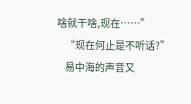啥就干啥,现在……”
    “现在何止是不听话?”
    易中海的声音又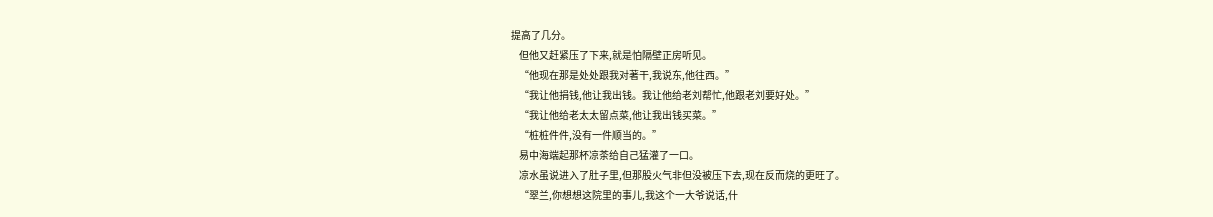提高了几分。
    但他又赶紧压了下来,就是怕隔壁正房听见。
    “他现在那是处处跟我对著干,我说东,他往西。”
    “我让他捐钱,他让我出钱。我让他给老刘帮忙,他跟老刘要好处。”
    “我让他给老太太留点菜,他让我出钱买菜。”
    “桩桩件件,没有一件顺当的。”
    易中海端起那杯凉茶给自己猛灌了一口。
    凉水虽说进入了肚子里,但那股火气非但没被压下去,现在反而烧的更旺了。
    “翠兰,你想想这院里的事儿,我这个一大爷说话,什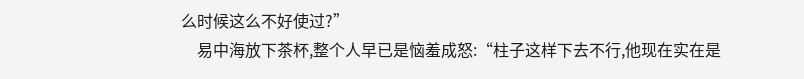么时候这么不好使过?”
    易中海放下茶杯,整个人早已是恼羞成怒:“柱子这样下去不行,他现在实在是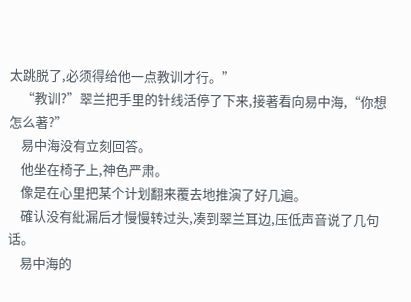太跳脱了,必须得给他一点教训才行。”
    “教训?”翠兰把手里的针线活停了下来,接著看向易中海,“你想怎么著?”
    易中海没有立刻回答。
    他坐在椅子上,神色严肃。
    像是在心里把某个计划翻来覆去地推演了好几遍。
    確认没有紕漏后才慢慢转过头,凑到翠兰耳边,压低声音说了几句话。
    易中海的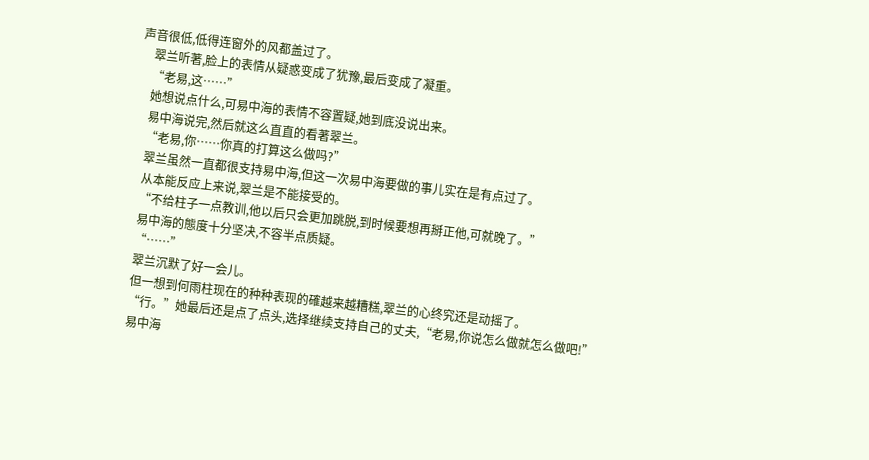声音很低,低得连窗外的风都盖过了。
    翠兰听著,脸上的表情从疑惑变成了犹豫,最后变成了凝重。
    “老易,这……”
    她想说点什么,可易中海的表情不容置疑,她到底没说出来。
    易中海说完,然后就这么直直的看著翠兰。
    “老易,你……你真的打算这么做吗?”
    翠兰虽然一直都很支持易中海,但这一次易中海要做的事儿实在是有点过了。
    从本能反应上来说,翠兰是不能接受的。
    “不给柱子一点教训,他以后只会更加跳脱,到时候要想再掰正他,可就晚了。”
    易中海的態度十分坚决,不容半点质疑。
    “……”
    翠兰沉默了好一会儿。
    但一想到何雨柱现在的种种表现的確越来越糟糕,翠兰的心终究还是动摇了。
    “行。”她最后还是点了点头,选择继续支持自己的丈夫,“老易,你说怎么做就怎么做吧!”
    易中海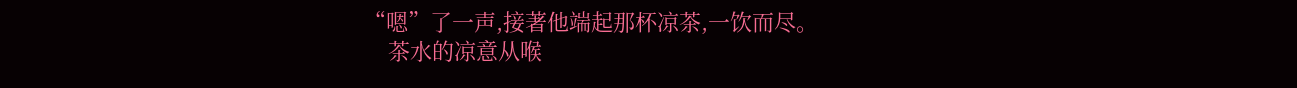“嗯”了一声,接著他端起那杯凉茶,一饮而尽。
    茶水的凉意从喉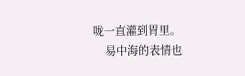咙一直灌到胃里。
    易中海的表情也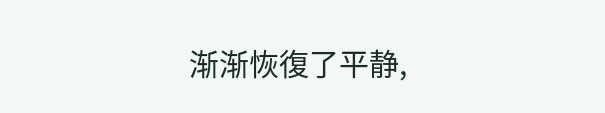渐渐恢復了平静,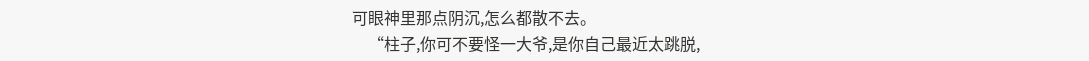可眼神里那点阴沉,怎么都散不去。
    “柱子,你可不要怪一大爷,是你自己最近太跳脱,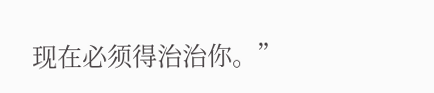现在必须得治治你。”